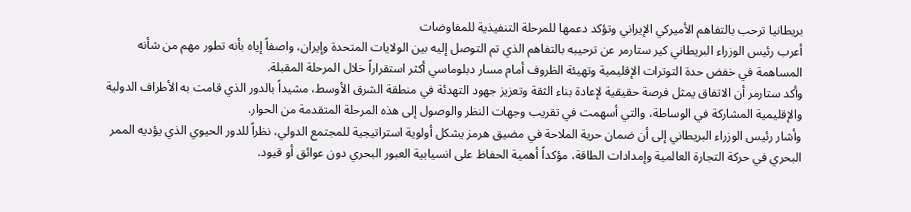بريطانيا ترحب بالتفاهم الأميركي الإيراني وتؤكد دعمها للمرحلة التنفيذية للمفاوضات
أعرب رئيس الوزراء البريطاني كير ستارمر عن ترحيبه بالتفاهم الذي تم التوصل إليه بين الولايات المتحدة وإيران، واصفاً إياه بأنه تطور مهم من شأنه المساهمة في خفض حدة التوترات الإقليمية وتهيئة الظروف أمام مسار دبلوماسي أكثر استقراراً خلال المرحلة المقبلة.
وأكد ستارمر أن الاتفاق يمثل فرصة حقيقية لإعادة بناء الثقة وتعزيز جهود التهدئة في منطقة الشرق الأوسط، مشيداً بالدور الذي قامت به الأطراف الدولية والإقليمية المشاركة في الوساطة، والتي أسهمت في تقريب وجهات النظر والوصول إلى هذه المرحلة المتقدمة من الحوار.
وأشار رئيس الوزراء البريطاني إلى أن ضمان حرية الملاحة في مضيق هرمز يشكل أولوية استراتيجية للمجتمع الدولي، نظراً للدور الحيوي الذي يؤديه الممر البحري في حركة التجارة العالمية وإمدادات الطاقة، مؤكداً أهمية الحفاظ على انسيابية العبور البحري دون عوائق أو قيود.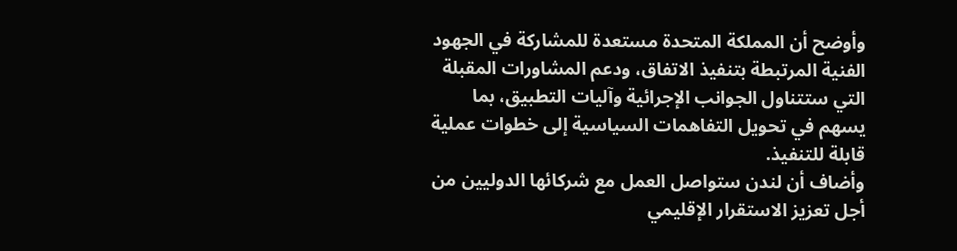وأوضح أن المملكة المتحدة مستعدة للمشاركة في الجهود الفنية المرتبطة بتنفيذ الاتفاق، ودعم المشاورات المقبلة التي ستتناول الجوانب الإجرائية وآليات التطبيق، بما يسهم في تحويل التفاهمات السياسية إلى خطوات عملية قابلة للتنفيذ.
وأضاف أن لندن ستواصل العمل مع شركائها الدوليين من أجل تعزيز الاستقرار الإقليمي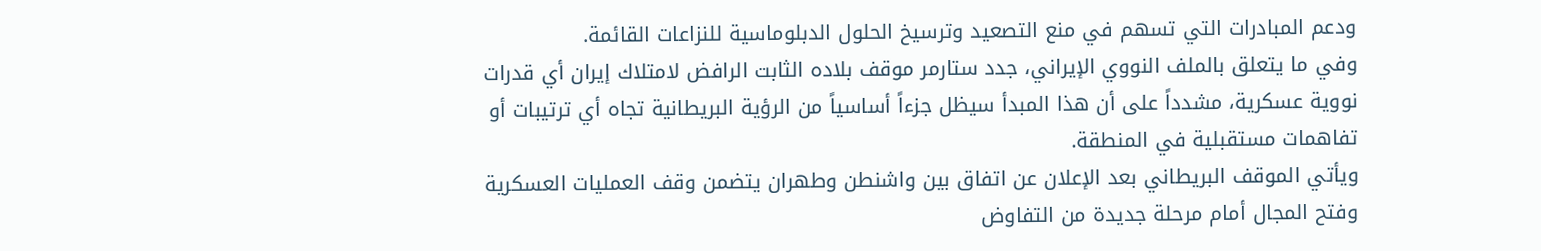ودعم المبادرات التي تسهم في منع التصعيد وترسيخ الحلول الدبلوماسية للنزاعات القائمة.
وفي ما يتعلق بالملف النووي الإيراني، جدد ستارمر موقف بلاده الثابت الرافض لامتلاك إيران أي قدرات نووية عسكرية، مشدداً على أن هذا المبدأ سيظل جزءاً أساسياً من الرؤية البريطانية تجاه أي ترتيبات أو تفاهمات مستقبلية في المنطقة.
ويأتي الموقف البريطاني بعد الإعلان عن اتفاق بين واشنطن وطهران يتضمن وقف العمليات العسكرية وفتح المجال أمام مرحلة جديدة من التفاوض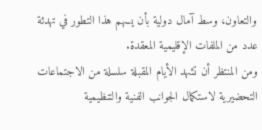والتعاون، وسط آمال دولية بأن يسهم هذا التطور في تهدئة عدد من الملفات الإقليمية المعقدة.
ومن المنتظر أن تشهد الأيام المقبلة سلسلة من الاجتماعات التحضيرية لاستكمال الجوانب الفنية والتنظيمية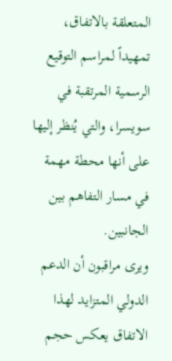المتعلقة بالاتفاق، تمهيداً لمراسم التوقيع الرسمية المرتقبة في سويسرا، والتي يُنظر إليها على أنها محطة مهمة في مسار التفاهم بين الجانبين.
ويرى مراقبون أن الدعم الدولي المتزايد لهذا الاتفاق يعكس حجم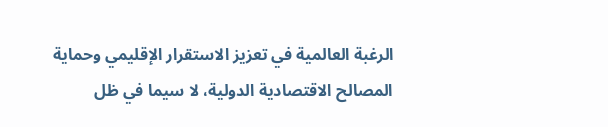الرغبة العالمية في تعزيز الاستقرار الإقليمي وحماية المصالح الاقتصادية الدولية، لا سيما في ظل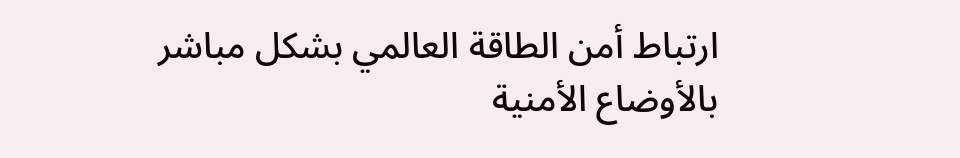ارتباط أمن الطاقة العالمي بشكل مباشر بالأوضاع الأمنية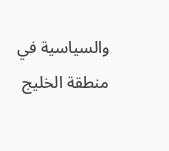والسياسية في منطقة الخليج